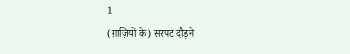1
(ग़ाज़ियों के) सरपट दौड़ने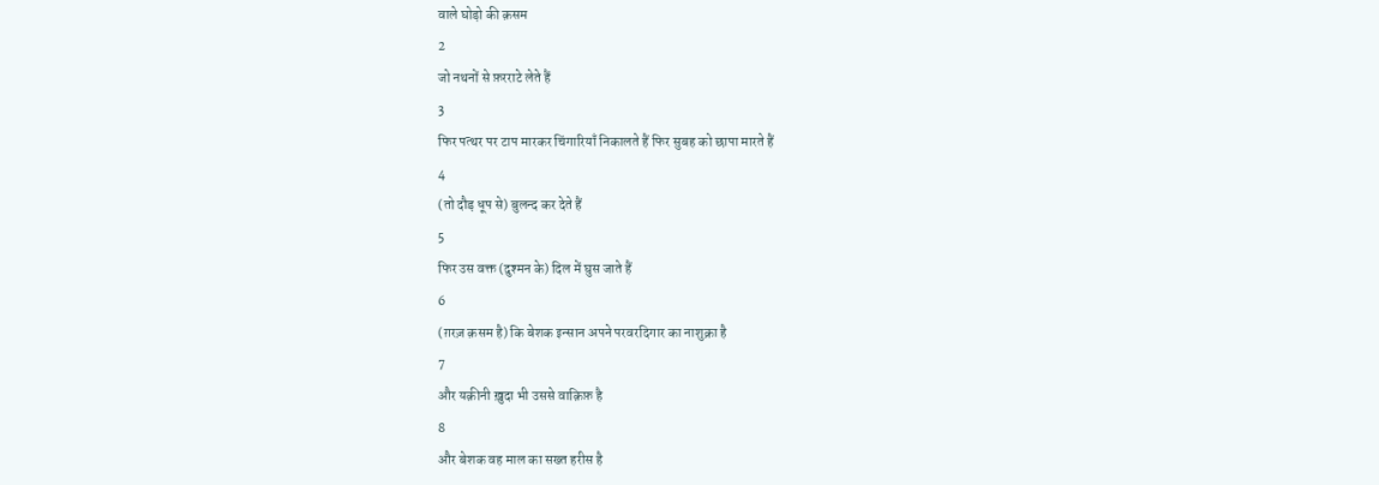वाले घोड़ो की क़सम
2
जो नथनों से फ़रराटे लेते हैं
3
फिर पत्थर पर टाप मारकर चिंगारियाँ निकालते हैं फिर सुबह को छापा मारते हैं
4
(तो दौड़ धूप से) बुलन्द कर देते हैं
5
फिर उस वक्त (दुश्मन के) दिल में घुस जाते हैं
6
(ग़रज़ क़सम है) कि बेशक इन्सान अपने परवरदिगार का नाशुक्रा है
7
और यक़ीनी ख़ुदा भी उससे वाक़िफ़ है
8
और बेशक वह माल का सख्त हरीस है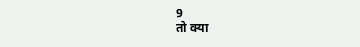9
तो क्या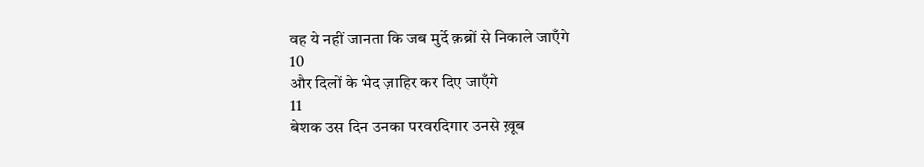वह ये नहीं जानता कि जब मुर्दे क़ब्रों से निकाले जाएँगे
10
और दिलों के भेद ज़ाहिर कर दिए जाएँगे
11
बेशक उस दिन उनका परवरदिगार उनसे ख़ूब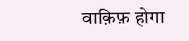वाक़िफ़ होगा